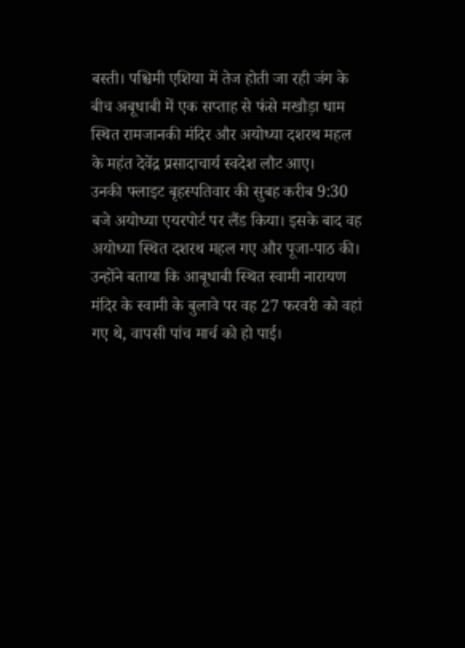बस्ती। पश्चिमी एशिया में तेज होती जा रही जंग के बीच अबूधाबी में एक सप्ताह से फंसे मखौड़ा धाम स्थित रामजानकी मंदिर और अयोध्या दशरथ महल के महंत देवेंद्र प्रसादाचार्य स्वदेश लौट आए।
उनकी फ्लाइट बृहस्पतिवार की सुबह करीब 9:30 बजे अयोध्या एयरपोर्ट पर लैंड किया। इसके बाद वह अयोध्या स्थित दशरथ महल गए और पूजा-पाठ की। उन्होंने बताया कि आबूधाबी स्थित स्वामी नारायण मंदिर के स्वामी के बुलावे पर वह 27 फरवरी को वहां गए थे, वापसी पांच मार्च को हो पाई।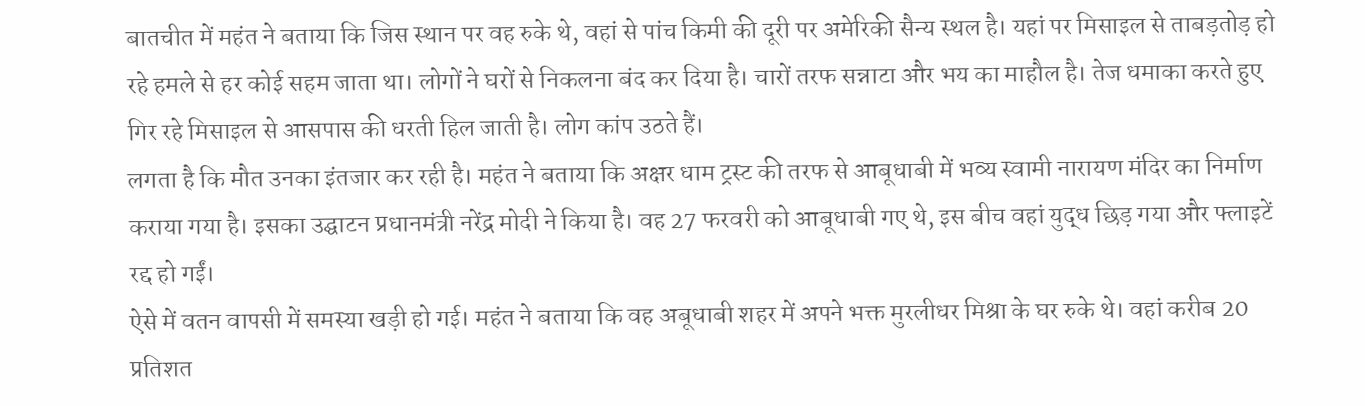बातचीत में महंत ने बताया कि जिस स्थान पर वह रुके थे, वहां से पांच किमी की दूरी पर अमेरिकी सैन्य स्थल है। यहां पर मिसाइल से ताबड़तोड़ हो रहे हमले से हर कोई सहम जाता था। लोगों ने घरों से निकलना बंद कर दिया है। चारों तरफ सन्नाटा और भय का माहौल है। तेज धमाका करते हुए गिर रहे मिसाइल से आसपास की धरती हिल जाती है। लोग कांप उठते हैं।
लगता है कि मौत उनका इंतजार कर रही है। महंत ने बताया कि अक्षर धाम ट्रस्ट की तरफ से आबूधाबी में भव्य स्वामी नारायण मंदिर का निर्माण कराया गया है। इसका उद्घाटन प्रधानमंत्री नरेंद्र मोदी ने किया है। वह 27 फरवरी को आबूधाबी गए थे, इस बीच वहां युद्ध छिड़ गया और फ्लाइटें रद्द हो गईं।
ऐसे में वतन वापसी में समस्या खड़ी हो गई। महंत ने बताया कि वह अबूधाबी शहर में अपने भक्त मुरलीधर मिश्रा के घर रुके थे। वहां करीब 20 प्रतिशत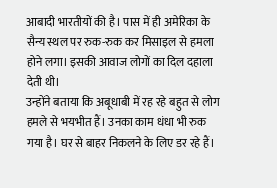आबादी भारतीयों की है। पास में ही अमेरिका के सैन्य स्थल पर रुक-रुक कर मिसाइल से हमला होने लगा। इसकी आवाज लोगों का दिल दहाला देती थी।
उन्होंने बताया कि अबूधाबी में रह रहे बहुत से लोग हमले से भयभीत हैं। उनका काम धंधा भी रुक गया है। घर से बाहर निकलने के लिए डर रहे हैं।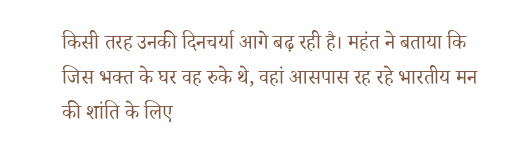किसी तरह उनकी दिनचर्या आगे बढ़ रही है। महंत ने बताया कि जिस भक्त के घर वह रुके थे, वहां आसपास रह रहे भारतीय मन की शांति के लिए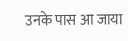उनके पास आ जाया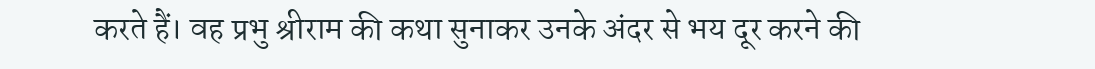करते हैं। वह प्रभु श्रीराम की कथा सुनाकर उनके अंदर से भय दूर करने की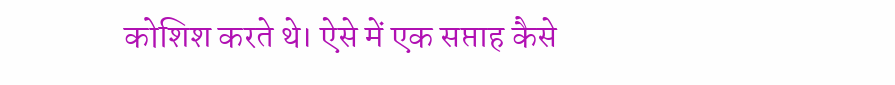कोशिश करते थे। ऐसे में एक सप्ताह कैसे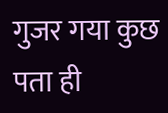गुजर गया कुछ पता ही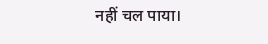नहीं चल पाया।